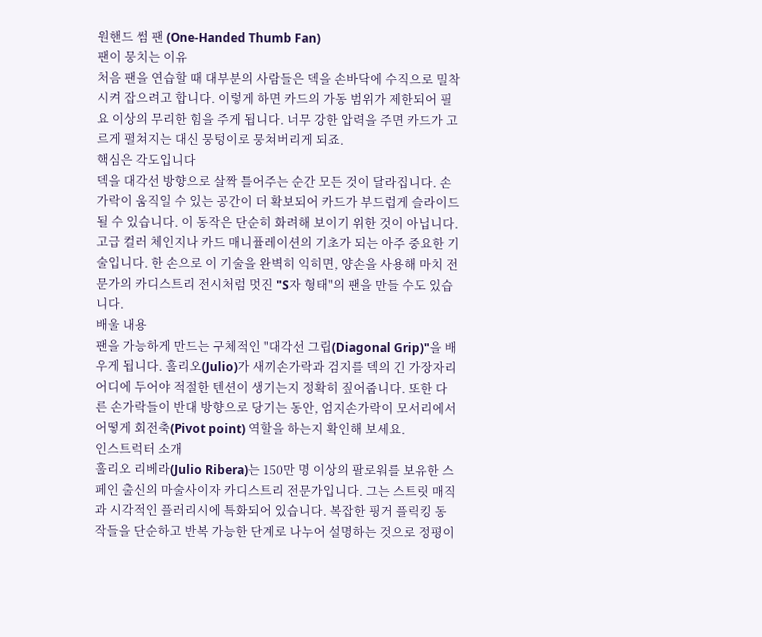원핸드 썸 팬 (One-Handed Thumb Fan)
팬이 뭉치는 이유
처음 팬을 연습할 때 대부분의 사람들은 덱을 손바닥에 수직으로 밀착시켜 잡으려고 합니다. 이렇게 하면 카드의 가동 범위가 제한되어 필요 이상의 무리한 힘을 주게 됩니다. 너무 강한 압력을 주면 카드가 고르게 펼쳐지는 대신 뭉텅이로 뭉쳐버리게 되죠.
핵심은 각도입니다
덱을 대각선 방향으로 살짝 틀어주는 순간 모든 것이 달라집니다. 손가락이 움직일 수 있는 공간이 더 확보되어 카드가 부드럽게 슬라이드될 수 있습니다. 이 동작은 단순히 화려해 보이기 위한 것이 아닙니다. 고급 컬러 체인지나 카드 매니퓰레이션의 기초가 되는 아주 중요한 기술입니다. 한 손으로 이 기술을 완벽히 익히면, 양손을 사용해 마치 전문가의 카디스트리 전시처럼 멋진 "S자 형태"의 팬을 만들 수도 있습니다.
배울 내용
팬을 가능하게 만드는 구체적인 "대각선 그립(Diagonal Grip)"을 배우게 됩니다. 훌리오(Julio)가 새끼손가락과 검지를 덱의 긴 가장자리 어디에 두어야 적절한 텐션이 생기는지 정확히 짚어줍니다. 또한 다른 손가락들이 반대 방향으로 당기는 동안, 엄지손가락이 모서리에서 어떻게 회전축(Pivot point) 역할을 하는지 확인해 보세요.
인스트럭터 소개
훌리오 리베라(Julio Ribera)는 150만 명 이상의 팔로워를 보유한 스페인 출신의 마술사이자 카디스트리 전문가입니다. 그는 스트릿 매직과 시각적인 플러리시에 특화되어 있습니다. 복잡한 핑거 플릭킹 동작들을 단순하고 반복 가능한 단계로 나누어 설명하는 것으로 정평이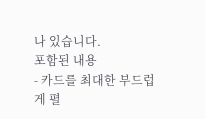나 있습니다.
포함된 내용
- 카드를 최대한 부드럽게 펼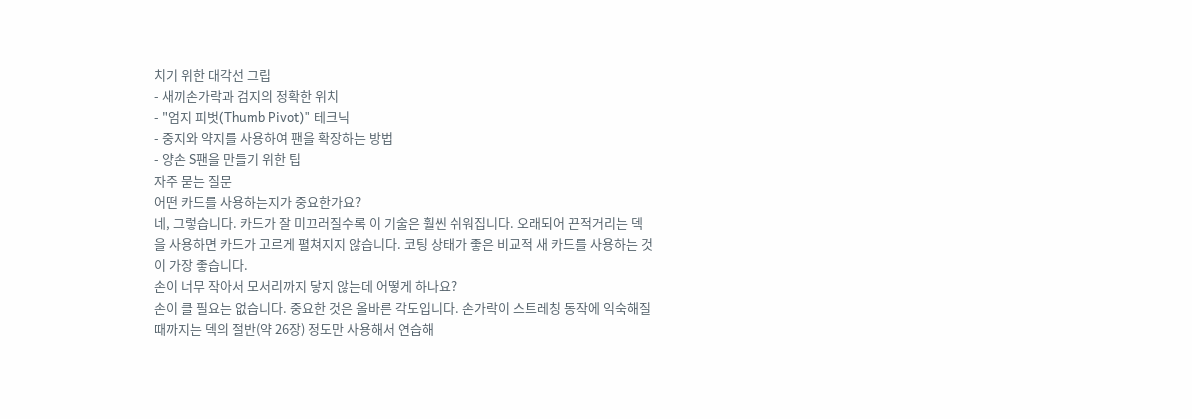치기 위한 대각선 그립
- 새끼손가락과 검지의 정확한 위치
- "엄지 피벗(Thumb Pivot)" 테크닉
- 중지와 약지를 사용하여 팬을 확장하는 방법
- 양손 S팬을 만들기 위한 팁
자주 묻는 질문
어떤 카드를 사용하는지가 중요한가요?
네, 그렇습니다. 카드가 잘 미끄러질수록 이 기술은 훨씬 쉬워집니다. 오래되어 끈적거리는 덱을 사용하면 카드가 고르게 펼쳐지지 않습니다. 코팅 상태가 좋은 비교적 새 카드를 사용하는 것이 가장 좋습니다.
손이 너무 작아서 모서리까지 닿지 않는데 어떻게 하나요?
손이 클 필요는 없습니다. 중요한 것은 올바른 각도입니다. 손가락이 스트레칭 동작에 익숙해질 때까지는 덱의 절반(약 26장) 정도만 사용해서 연습해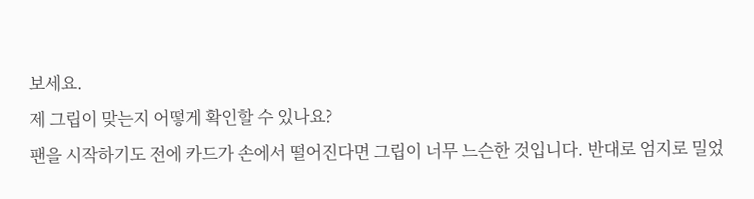보세요.
제 그립이 맞는지 어떻게 확인할 수 있나요?
팬을 시작하기도 전에 카드가 손에서 떨어진다면 그립이 너무 느슨한 것입니다. 반대로 엄지로 밀었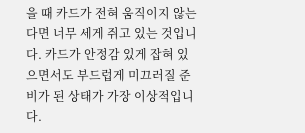을 때 카드가 전혀 움직이지 않는다면 너무 세게 쥐고 있는 것입니다. 카드가 안정감 있게 잡혀 있으면서도 부드럽게 미끄러질 준비가 된 상태가 가장 이상적입니다.